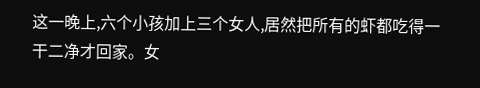这一晚上,六个小孩加上三个女人,居然把所有的虾都吃得一干二净才回家。女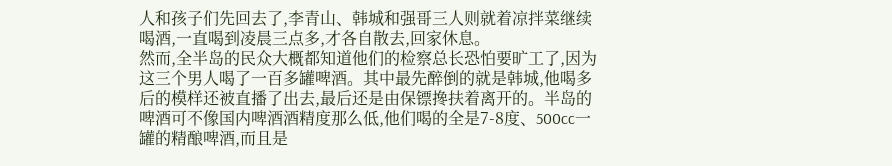人和孩子们先回去了,李青山、韩城和强哥三人则就着凉拌菜继续喝酒,一直喝到凌晨三点多,才各自散去,回家休息。
然而,全半岛的民众大概都知道他们的检察总长恐怕要旷工了,因为这三个男人喝了一百多罐啤酒。其中最先醉倒的就是韩城,他喝多后的模样还被直播了出去,最后还是由保镖搀扶着离开的。半岛的啤酒可不像国内啤酒酒精度那么低,他们喝的全是7-8度、500cc一罐的精酿啤酒,而且是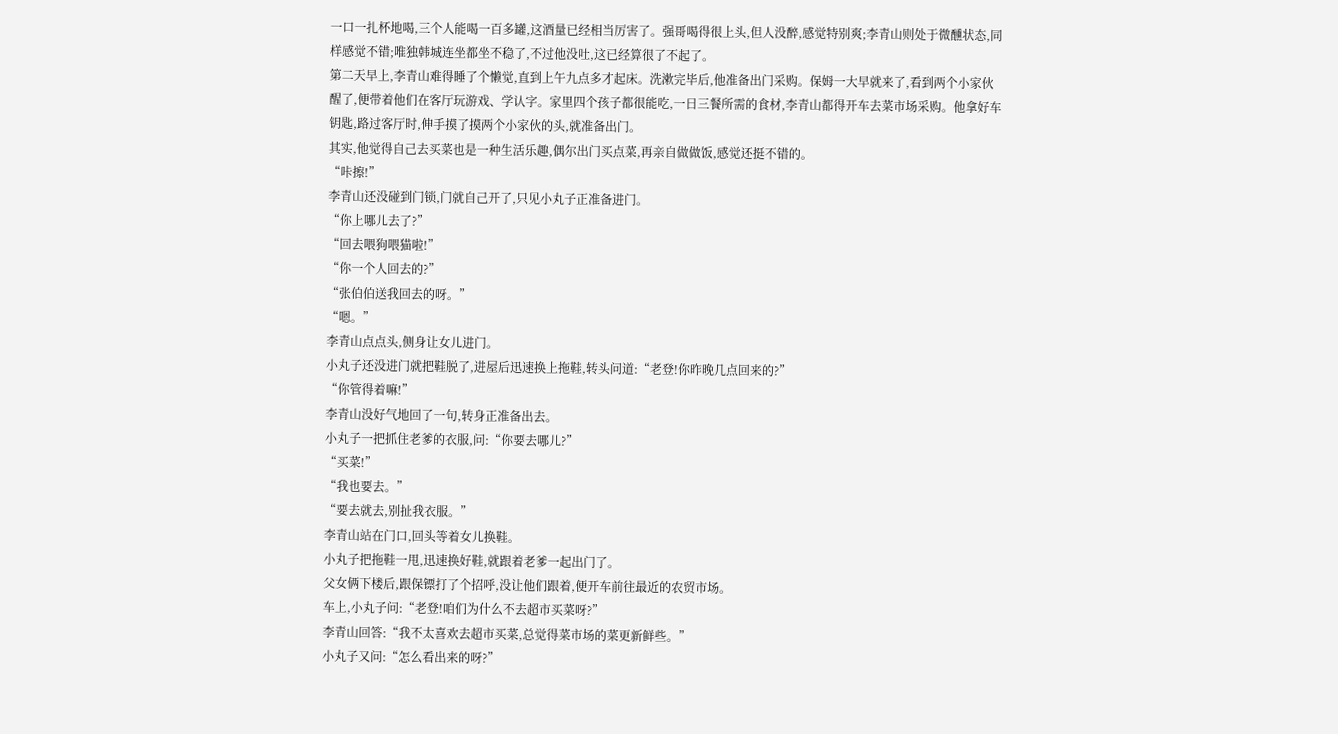一口一扎杯地喝,三个人能喝一百多罐,这酒量已经相当厉害了。强哥喝得很上头,但人没醉,感觉特别爽;李青山则处于微醺状态,同样感觉不错;唯独韩城连坐都坐不稳了,不过他没吐,这已经算很了不起了。
第二天早上,李青山难得睡了个懒觉,直到上午九点多才起床。洗漱完毕后,他准备出门采购。保姆一大早就来了,看到两个小家伙醒了,便带着他们在客厅玩游戏、学认字。家里四个孩子都很能吃,一日三餐所需的食材,李青山都得开车去菜市场采购。他拿好车钥匙,路过客厅时,伸手摸了摸两个小家伙的头,就准备出门。
其实,他觉得自己去买菜也是一种生活乐趣,偶尔出门买点菜,再亲自做做饭,感觉还挺不错的。
“咔擦!”
李青山还没碰到门锁,门就自己开了,只见小丸子正准备进门。
“你上哪儿去了?”
“回去喂狗喂猫啦!”
“你一个人回去的?”
“张伯伯送我回去的呀。”
“嗯。”
李青山点点头,侧身让女儿进门。
小丸子还没进门就把鞋脱了,进屋后迅速换上拖鞋,转头问道:“老登!你昨晚几点回来的?”
“你管得着嘛!”
李青山没好气地回了一句,转身正准备出去。
小丸子一把抓住老爹的衣服,问:“你要去哪儿?”
“买菜!”
“我也要去。”
“要去就去,别扯我衣服。”
李青山站在门口,回头等着女儿换鞋。
小丸子把拖鞋一甩,迅速换好鞋,就跟着老爹一起出门了。
父女俩下楼后,跟保镖打了个招呼,没让他们跟着,便开车前往最近的农贸市场。
车上,小丸子问:“老登!咱们为什么不去超市买菜呀?”
李青山回答:“我不太喜欢去超市买菜,总觉得菜市场的菜更新鲜些。”
小丸子又问:“怎么看出来的呀?”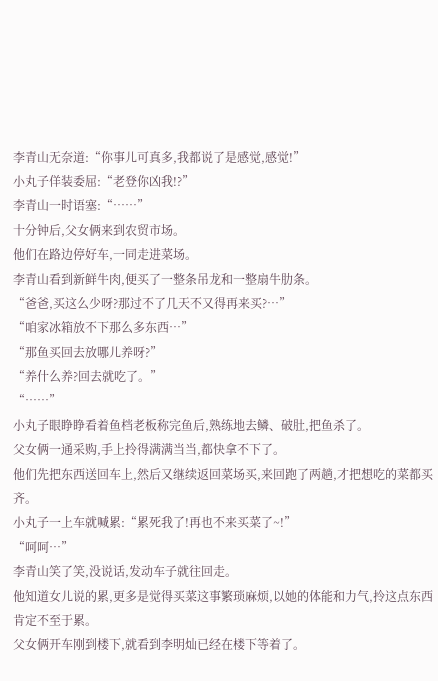李青山无奈道:“你事儿可真多,我都说了是感觉,感觉!”
小丸子佯装委屈:“老登你凶我!?”
李青山一时语塞:“……”
十分钟后,父女俩来到农贸市场。
他们在路边停好车,一同走进菜场。
李青山看到新鲜牛肉,便买了一整条吊龙和一整扇牛肋条。
“爸爸,买这么少呀?那过不了几天不又得再来买?…”
“咱家冰箱放不下那么多东西…”
“那鱼买回去放哪儿养呀?”
“养什么养?回去就吃了。”
“……”
小丸子眼睁睁看着鱼档老板称完鱼后,熟练地去鳞、破肚,把鱼杀了。
父女俩一通采购,手上拎得满满当当,都快拿不下了。
他们先把东西送回车上,然后又继续返回菜场买,来回跑了两趟,才把想吃的菜都买齐。
小丸子一上车就喊累:“累死我了!再也不来买菜了~!”
“呵呵…”
李青山笑了笑,没说话,发动车子就往回走。
他知道女儿说的累,更多是觉得买菜这事繁琐麻烦,以她的体能和力气,拎这点东西肯定不至于累。
父女俩开车刚到楼下,就看到李明灿已经在楼下等着了。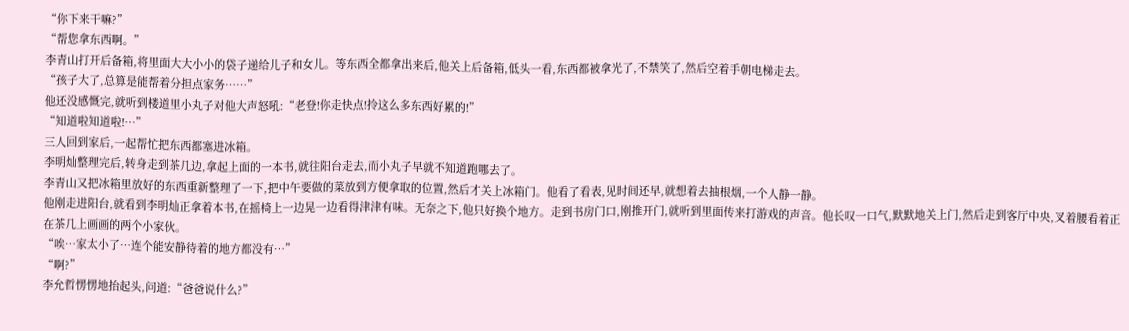“你下来干嘛?”
“帮您拿东西啊。”
李青山打开后备箱,将里面大大小小的袋子递给儿子和女儿。等东西全都拿出来后,他关上后备箱,低头一看,东西都被拿光了,不禁笑了,然后空着手朝电梯走去。
“孩子大了,总算是能帮着分担点家务……”
他还没感慨完,就听到楼道里小丸子对他大声怒吼:“老登!你走快点!拎这么多东西好累的!”
“知道啦知道啦!…”
三人回到家后,一起帮忙把东西都塞进冰箱。
李明灿整理完后,转身走到茶几边,拿起上面的一本书,就往阳台走去,而小丸子早就不知道跑哪去了。
李青山又把冰箱里放好的东西重新整理了一下,把中午要做的菜放到方便拿取的位置,然后才关上冰箱门。他看了看表,见时间还早,就想着去抽根烟,一个人静一静。
他刚走进阳台,就看到李明灿正拿着本书,在摇椅上一边晃一边看得津津有味。无奈之下,他只好换个地方。走到书房门口,刚推开门,就听到里面传来打游戏的声音。他长叹一口气,默默地关上门,然后走到客厅中央,叉着腰看着正在茶几上画画的两个小家伙。
“唉…家太小了…连个能安静待着的地方都没有…”
“啊?”
李允哲愣愣地抬起头,问道:“爸爸说什么?”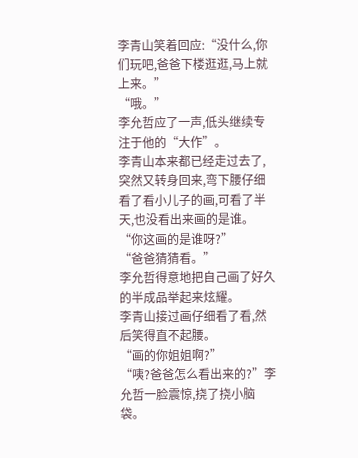李青山笑着回应:“没什么,你们玩吧,爸爸下楼逛逛,马上就上来。”
“哦。”
李允哲应了一声,低头继续专注于他的“大作”。
李青山本来都已经走过去了,突然又转身回来,弯下腰仔细看了看小儿子的画,可看了半天,也没看出来画的是谁。
“你这画的是谁呀?”
“爸爸猜猜看。”
李允哲得意地把自己画了好久的半成品举起来炫耀。
李青山接过画仔细看了看,然后笑得直不起腰。
“画的你姐姐啊?”
“咦?爸爸怎么看出来的?”李允哲一脸震惊,挠了挠小脑袋。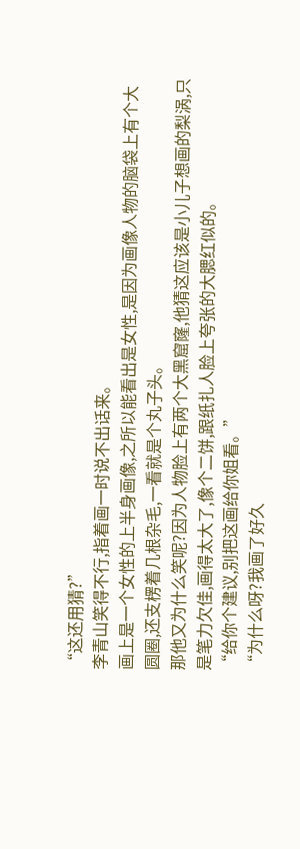“这还用猜?”
李青山笑得不行,指着画一时说不出话来。
画上是一个女性的上半身画像,之所以能看出是女性,是因为画像人物的脑袋上有个大圆圈,还支楞着几根杂毛,一看就是个丸子头。
那他又为什么笑呢?因为人物脸上有两个大黑窟窿,他猜这应该是小儿子想画的梨涡,只是笔力欠佳,画得太大了,像个二饼,跟纸扎人脸上夸张的大腮红似的。
“给你个建议,别把这画给你姐看。”
“为什么呀?我画了好久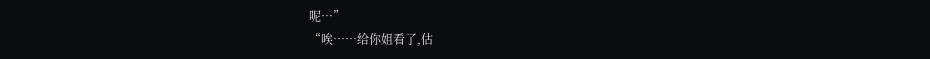呢…”
“唉……给你姐看了,估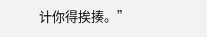计你得挨揍。”